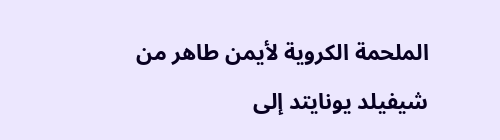الملحمة الكروية لأيمن طاهر من شيفيلد يونايتد إلى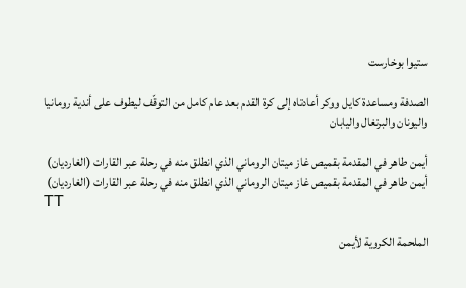ستيوا بوخارست

الصدفة ومساعدة كايل ووكر أعادتاه إلى كرة القدم بعد عام كامل من التوقّف ليطوف على أندية رومانيا واليونان والبرتغال واليابان

أيمن طاهر في المقدمة بقميص غاز ميتان الروماني الذي انطلق منه في رحلة عبر القارات (الغارديان)
أيمن طاهر في المقدمة بقميص غاز ميتان الروماني الذي انطلق منه في رحلة عبر القارات (الغارديان)
TT

الملحمة الكروية لأيمن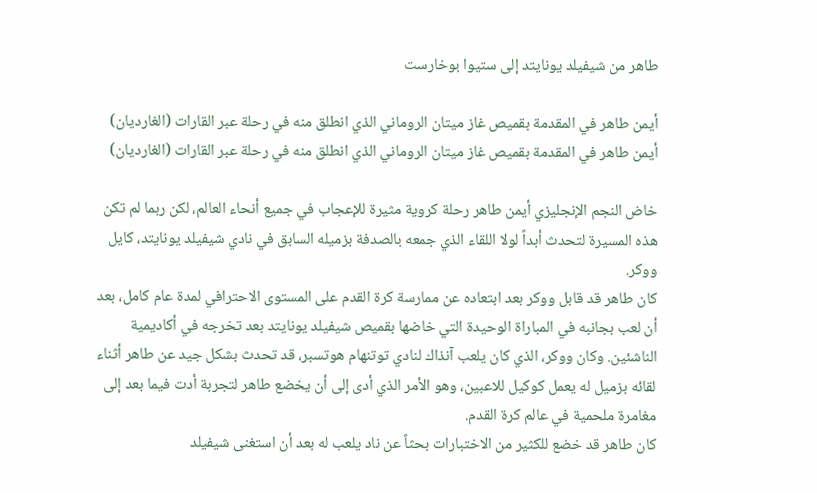طاهر من شيفيلد يونايتد إلى ستيوا بوخارست

أيمن طاهر في المقدمة بقميص غاز ميتان الروماني الذي انطلق منه في رحلة عبر القارات (الغارديان)
أيمن طاهر في المقدمة بقميص غاز ميتان الروماني الذي انطلق منه في رحلة عبر القارات (الغارديان)

خاض النجم الإنجليزي أيمن طاهر رحلة كروية مثيرة للإعجاب في جميع أنحاء العالم، لكن ربما لم تكن هذه المسيرة لتحدث أبداً لولا اللقاء الذي جمعه بالصدفة بزميله السابق في نادي شيفيلد يونايتد، كايل ووكر.
كان طاهر قد قابل ووكر بعد ابتعاده عن ممارسة كرة القدم على المستوى الاحترافي لمدة عام كامل، بعد أن لعب بجانبه في المباراة الوحيدة التي خاضها بقميص شيفيلد يونايتد بعد تخرجه في أكاديمية الناشئين. وكان ووكر، الذي كان يلعب آنذاك لنادي توتنهام هوتسبر، قد تحدث بشكل جيد عن طاهر أثناء لقائه بزميل له يعمل كوكيل للاعبين، وهو الأمر الذي أدى إلى أن يخضع طاهر لتجربة أدت فيما بعد إلى مغامرة ملحمية في عالم كرة القدم.
كان طاهر قد خضع للكثير من الاختبارات بحثاً عن ناد يلعب له بعد أن استغنى شيفيلد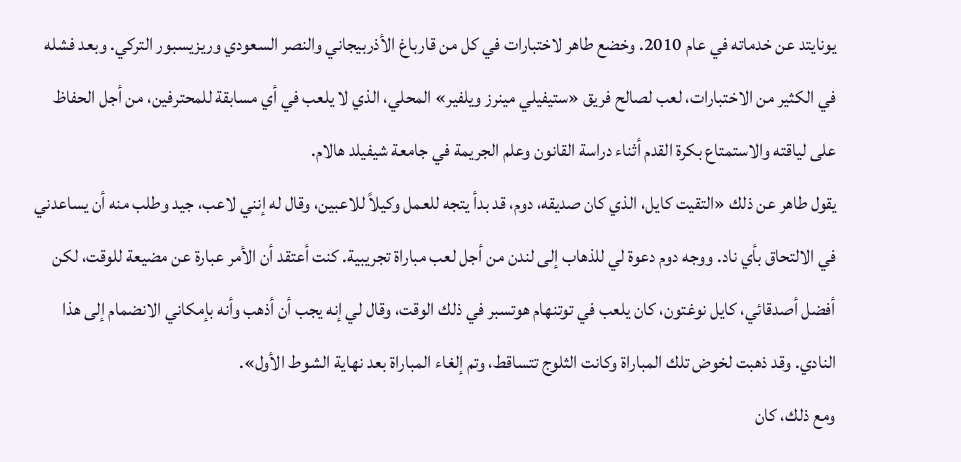يونايتد عن خدماته في عام 2010. وخضع طاهر لاختبارات في كل من قارباغ الأذربيجاني والنصر السعودي وريزيسبور التركي. وبعد فشله في الكثير من الاختبارات، لعب لصالح فريق «ستيفيلي مينرز ويلفير» المحلي، الذي لا يلعب في أي مسابقة للمحترفين، من أجل الحفاظ على لياقته والاستمتاع بكرة القدم أثناء دراسة القانون وعلم الجريمة في جامعة شيفيلد هالام.
يقول طاهر عن ذلك «التقيت كايل، الذي كان صديقه، دوم، قد بدأ يتجه للعمل وكيلاً للاعبين، وقال له إنني لاعب، جيد وطلب منه أن يساعدني في الالتحاق بأي ناد. ووجه دوم دعوة لي للذهاب إلى لندن من أجل لعب مباراة تجريبية. كنت أعتقد أن الأمر عبارة عن مضيعة للوقت، لكن أفضل أصدقائي، كايل نوغتون، كان يلعب في توتنهام هوتسبر في ذلك الوقت، وقال لي إنه يجب أن أذهب وأنه بإمكاني الانضمام إلى هذا النادي. وقد ذهبت لخوض تلك المباراة وكانت الثلوج تتساقط، وتم إلغاء المباراة بعد نهاية الشوط الأول».
ومع ذلك، كان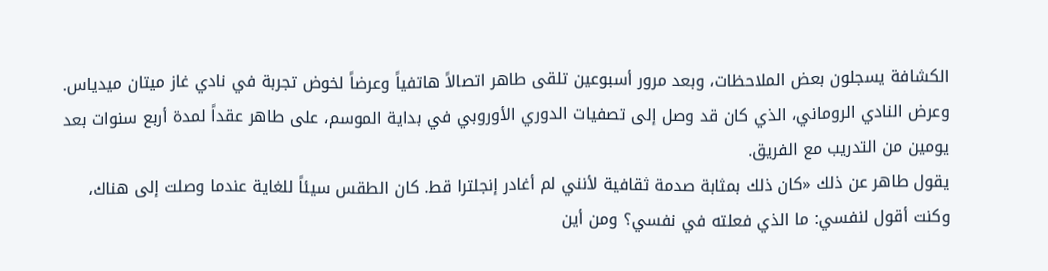الكشافة يسجلون بعض الملاحظات، وبعد مرور أسبوعين تلقى طاهر اتصالاً هاتفياً وعرضاً لخوض تجربة في نادي غاز ميتان ميدياس. وعرض النادي الروماني، الذي كان قد وصل إلى تصفيات الدوري الأوروبي في بداية الموسم، على طاهر عقداً لمدة أربع سنوات بعد يومين من التدريب مع الفريق.
يقول طاهر عن ذلك «كان ذلك بمثابة صدمة ثقافية لأنني لم أغادر إنجلترا قط. كان الطقس سيئاً للغاية عندما وصلت إلى هناك، وكنت أقول لنفسي: ما الذي فعلته في نفسي؟ ومن أين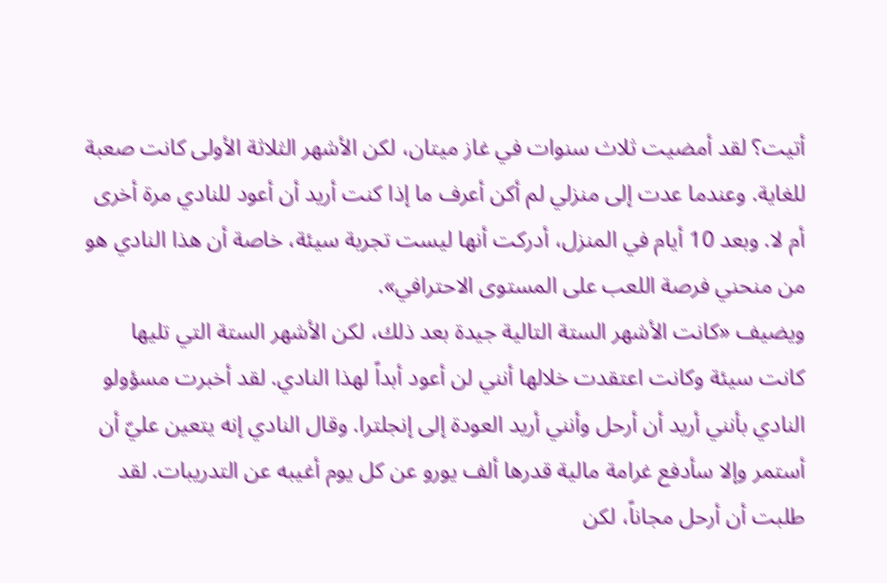أتيت؟ لقد أمضيت ثلاث سنوات في غاز ميتان، لكن الأشهر الثلاثة الأولى كانت صعبة للغاية. وعندما عدت إلى منزلي لم أكن أعرف ما إذا كنت أريد أن أعود للنادي مرة أخرى أم لا. وبعد 10 أيام في المنزل، أدركت أنها ليست تجربة سيئة، خاصة أن هذا النادي هو من منحني فرصة اللعب على المستوى الاحترافي».
ويضيف «كانت الأشهر الستة التالية جيدة بعد ذلك، لكن الأشهر الستة التي تليها كانت سيئة وكانت اعتقدت خلالها أنني لن أعود أبداً لهذا النادي. لقد أخبرت مسؤولو النادي بأنني أريد أن أرحل وأنني أريد العودة إلى إنجلترا. وقال النادي إنه يتعين عليّ أن أستمر وإلا سأدفع غرامة مالية قدرها ألف يورو عن كل يوم أغيبه عن التدريبات. لقد طلبت أن أرحل مجاناً، لكن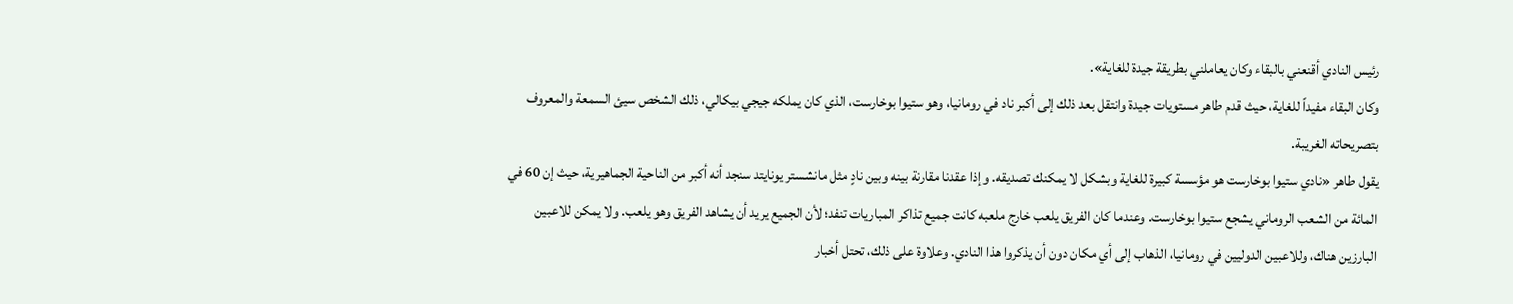رئيس النادي أقنعني بالبقاء وكان يعاملني بطريقة جيدة للغاية».
وكان البقاء مفيداً للغاية، حيث قدم طاهر مستويات جيدة وانتقل بعد ذلك إلى أكبر ناد في رومانيا، وهو ستيوا بوخارست، الذي كان يملكه جيجي بيكالي، ذلك الشخص سيئ السمعة والمعروف بتصريحاته الغريبة.
يقول طاهر «نادي ستيوا بوخارست هو مؤسسة كبيرة للغاية وبشكل لا يمكنك تصديقه. وإذا عقدنا مقارنة بينه وبين نادٍ مثل مانشستر يونايتد سنجد أنه أكبر من الناحية الجماهيرية، حيث إن 60 في المائة من الشعب الروماني يشجع ستيوا بوخارست. وعندما كان الفريق يلعب خارج ملعبه كانت جميع تذاكر المباريات تنفد؛ لأن الجميع يريد أن يشاهد الفريق وهو يلعب. ولا يمكن للاعبين البارزين هناك، وللاعبين الدوليين في رومانيا، الذهاب إلى أي مكان دون أن يذكروا هذا النادي. وعلاوة على ذلك، تحتل أخبار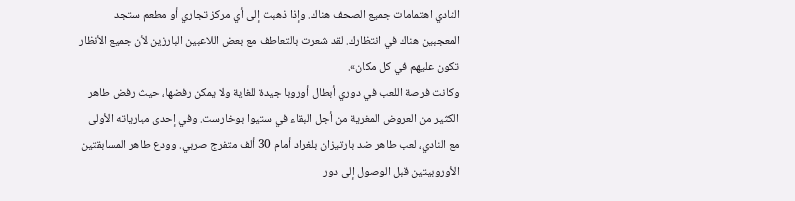النادي اهتمامات جميع الصحف هناك. وإذا ذهبت إلى أي مركز تجاري أو مطعم ستجد المعجبين هناك في انتظارك. لقد شعرت بالتعاطف مع بعض اللاعبين البارزين لأن جميع الأنظار تكون عليهم في كل مكان».
وكانت فرصة اللعب في دوري أبطال أوروبا جيدة للغاية ولا يمكن رفضها، حيث رفض طاهر الكثير من العروض المغرية من أجل البقاء في ستيوا بوخارست. وفي إحدى مبارياته الأولى مع النادي، لعب طاهر ضد بارتيزان بلغراد أمام 30 ألف متفرج صربي. وودع طاهر المسابقتين الأوروبيتين قبل الوصول إلى دور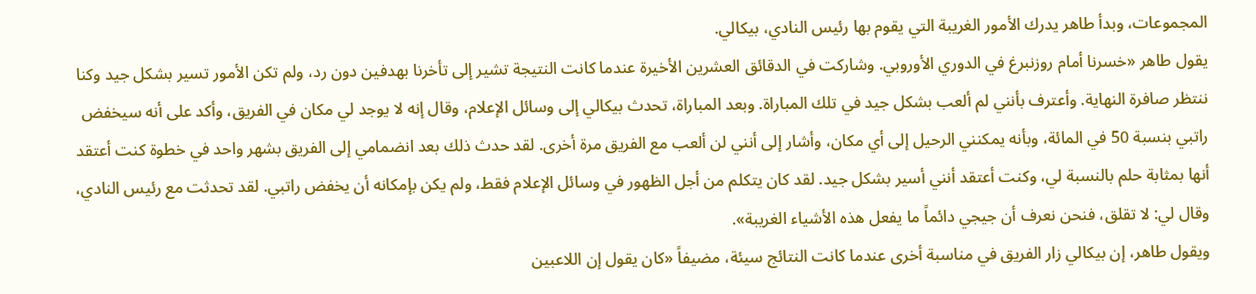المجموعات، وبدأ طاهر يدرك الأمور الغريبة التي يقوم بها رئيس النادي، بيكالي.
يقول طاهر «خسرنا أمام روزنبرغ في الدوري الأوروبي. وشاركت في الدقائق العشرين الأخيرة عندما كانت النتيجة تشير إلى تأخرنا بهدفين دون رد، ولم تكن الأمور تسير بشكل جيد وكنا ننتظر صافرة النهاية. وأعترف بأنني لم ألعب بشكل جيد في تلك المباراة. وبعد المباراة، تحدث بيكالي إلى وسائل الإعلام، وقال إنه لا يوجد لي مكان في الفريق، وأكد على أنه سيخفض راتبي بنسبة 50 في المائة، وبأنه يمكنني الرحيل إلى أي مكان، وأشار إلى أنني لن ألعب مع الفريق مرة أخرى. لقد حدث ذلك بعد انضمامي إلى الفريق بشهر واحد في خطوة كنت أعتقد أنها بمثابة حلم بالنسبة لي، وكنت أعتقد أنني أسير بشكل جيد. لقد كان يتكلم من أجل الظهور في وسائل الإعلام فقط، ولم يكن بإمكانه أن يخفض راتبي. لقد تحدثت مع رئيس النادي، وقال لي: لا تقلق، فنحن نعرف أن جيجي دائماً ما يفعل هذه الأشياء الغريبة».
ويقول طاهر، إن بيكالي زار الفريق في مناسبة أخرى عندما كانت النتائج سيئة، مضيفاً «كان يقول إن اللاعبين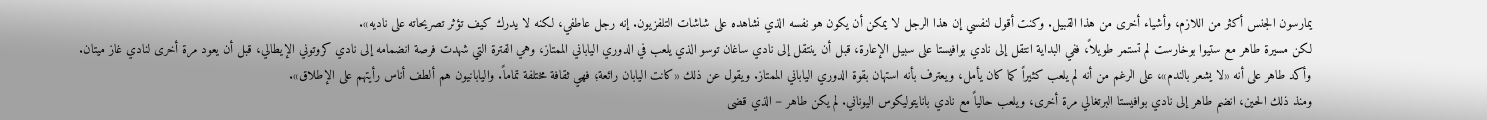يمارسون الجنس أكثر من اللازم، وأشياء أخرى من هذا القبيل. وكنت أقول لنفسي إن هذا الرجل لا يمكن أن يكون هو نفسه الذي نشاهده على شاشات التلفزيون. إنه رجل عاطفي، لكنه لا يدرك كيف تؤثر تصريحاته على ناديه».
لكن مسيرة طاهر مع ستيوا بوخارست لم تستمر طويلاً، ففي البداية انتقل إلى نادي بوافيستا على سبيل الإعارة، قبل أن ينتقل إلى نادي ساغان توسو الذي يلعب في الدوري الياباني الممتاز، وهي الفترة التي شهدت فرصة انضمامه إلى نادي كروتوني الإيطالي، قبل أن يعود مرة أخرى لنادي غاز ميتان.
وأكد طاهر على أنه «لا يشعر بالندم»، على الرغم من أنه لم يلعب كثيراً كما كان يأمل، ويعترف بأنه استهان بقوة الدوري الياباني الممتاز. ويقول عن ذلك «كانت اليابان رائعة؛ فهي ثقافة مختلفة تماماً. واليابانيون هم ألطف أناس رأيتهم على الإطلاق».
ومنذ ذلك الحين، انضم طاهر إلى نادي بوافيستا البرتغالي مرة أخرى، ويلعب حالياً مع نادي بانايتوليكوس اليوناني. لم يكن طاهر – الذي قضى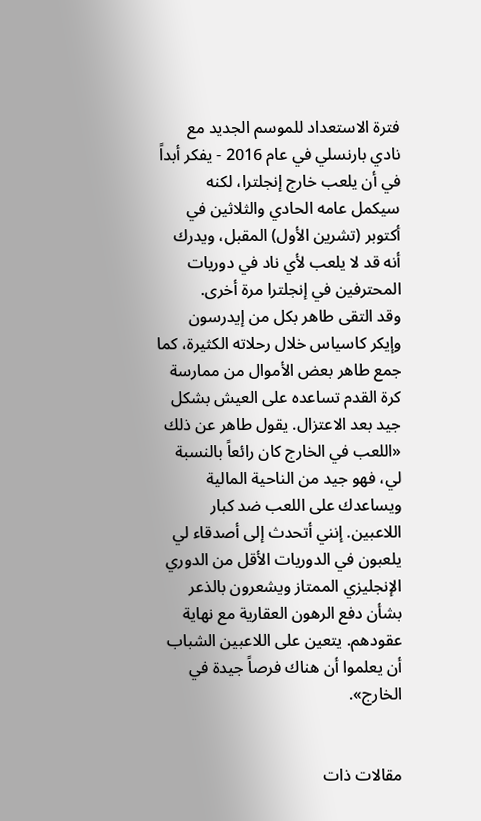فترة الاستعداد للموسم الجديد مع نادي بارنسلي في عام 2016 - يفكر أبداً في أن يلعب خارج إنجلترا، لكنه سيكمل عامه الحادي والثلاثين في أكتوبر (تشرين الأول) المقبل، ويدرك أنه قد لا يلعب لأي ناد في دوريات المحترفين في إنجلترا مرة أخرى.
وقد التقى طاهر بكل من إيدرسون وإيكر كاسياس خلال رحلاته الكثيرة، كما جمع طاهر بعض الأموال من ممارسة كرة القدم تساعده على العيش بشكل جيد بعد الاعتزال. يقول طاهر عن ذلك «اللعب في الخارج كان رائعاً بالنسبة لي، فهو جيد من الناحية المالية ويساعدك على اللعب ضد كبار اللاعبين. إنني أتحدث إلى أصدقاء لي يلعبون في الدوريات الأقل من الدوري الإنجليزي الممتاز ويشعرون بالذعر بشأن دفع الرهون العقارية مع نهاية عقودهم. يتعين على اللاعبين الشباب أن يعلموا أن هناك فرصاً جيدة في الخارج».


مقالات ذات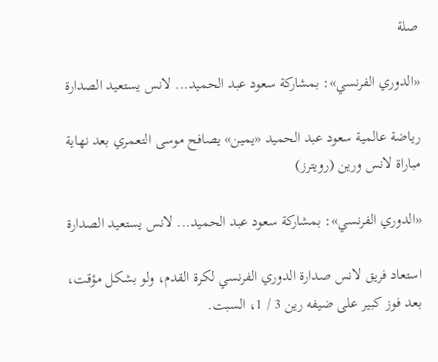صلة

«الدوري الفرنسي»: بمشاركة سعود عبد الحميد... لانس يستعيد الصدارة

رياضة عالمية سعود عبد الحميد «يمين» يصافح موسى التعمري بعد نهاية مباراة لانس ورين (رويترز)

«الدوري الفرنسي»: بمشاركة سعود عبد الحميد... لانس يستعيد الصدارة

استعاد فريق لانس صدارة الدوري الفرنسي لكرة القدم، ولو بشكل مؤقت، بعد فوز كبير على ضيفه رين 3 / 1، السبت.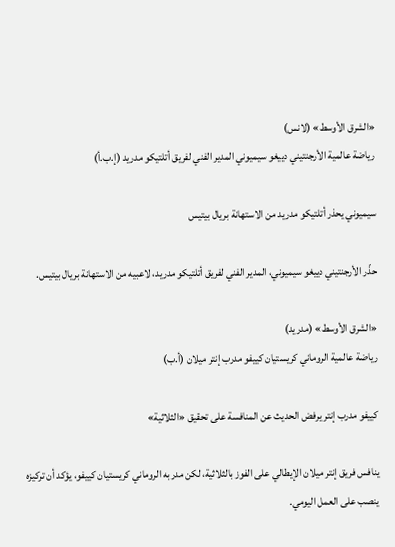«الشرق الأوسط» (لانس)
رياضة عالمية الأرجنتيني دييغو سيميوني المدير الفني لفريق أتلتيكو مدريد (إ.ب.أ)

سيميوني يحذر أتلتيكو مدريد من الاستهانة بريال بيتيس

حذّر الأرجنتيني دييغو سيميوني، المدير الفني لفريق أتلتيكو مدريد، لاعبيه من الاستهانة بريال بيتيس.

«الشرق الأوسط» (مدريد)
رياضة عالمية الروماني كريستيان كييفو مدرب إنتر ميلان (أ.ب)

كييفو مدرب إنتر يرفض الحديث عن المنافسة على تحقيق «الثلاثية»

ينافس فريق إنتر ميلان الإيطالي على الفوز بالثلاثية، لكن مدربه الروماني كريستيان كييفو، يؤكد أن تركيزه ينصب على العمل اليومي.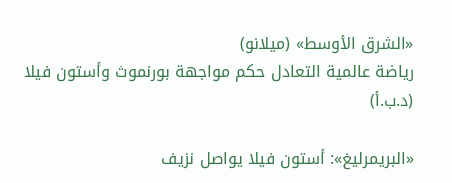«الشرق الأوسط» (ميلانو)
رياضة عالمية التعادل حكم مواجهة بورنموث وأستون فيلا (د.ب.أ)

«البريمرليغ»: أستون فيلا يواصل نزيف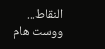النقاط... ووست هام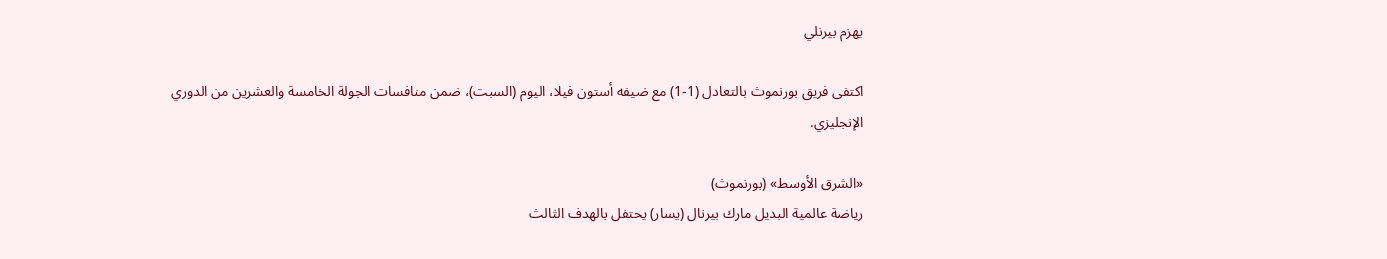يهزم بيرنلي

اكتفى فريق بورنموث بالتعادل (1-1) مع ضيفه أستون فيلا، اليوم (السبت)، ضمن منافسات الجولة الخامسة والعشرين من الدوري الإنجليزي.

«الشرق الأوسط» (بورنموث)
رياضة عالمية البديل مارك بيرنال (يسار) يحتفل بالهدف الثالث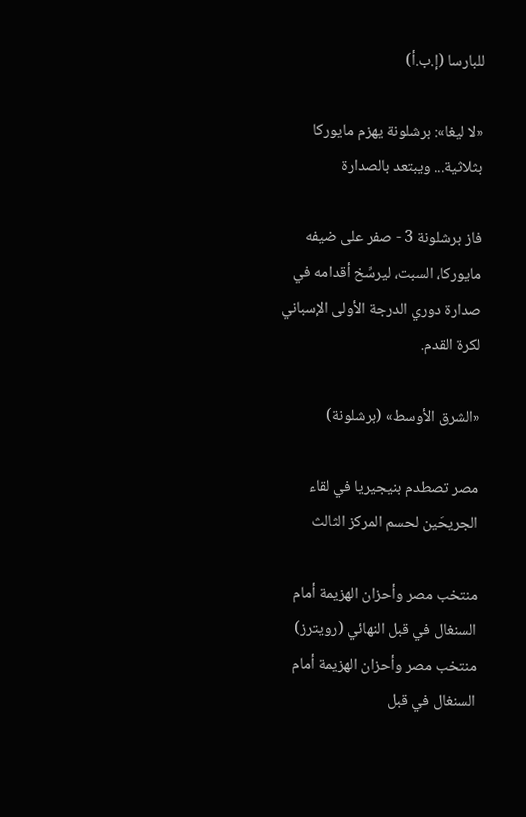للبارسا (إ.ب.أ)

«لا ليغا»: برشلونة يهزم مايوركا بثلاثية... ويبتعد بالصدارة

فاز برشلونة 3 - صفر على ضيفه مايوركا، السبت، ليرسِّخ أقدامه في صدارة دوري الدرجة الأولى الإسباني لكرة القدم.

«الشرق الأوسط» (برشلونة)

مصر تصطدم بنيجيريا في لقاء الجريحَين لحسم المركز الثالث

منتخب مصر وأحزان الهزيمة أمام السنغال في قبل النهائي (رويترز)
منتخب مصر وأحزان الهزيمة أمام السنغال في قبل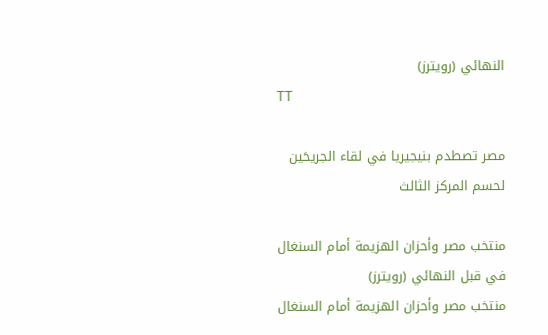النهائي (رويترز)
TT

مصر تصطدم بنيجيريا في لقاء الجريحَين لحسم المركز الثالث

منتخب مصر وأحزان الهزيمة أمام السنغال في قبل النهائي (رويترز)
منتخب مصر وأحزان الهزيمة أمام السنغال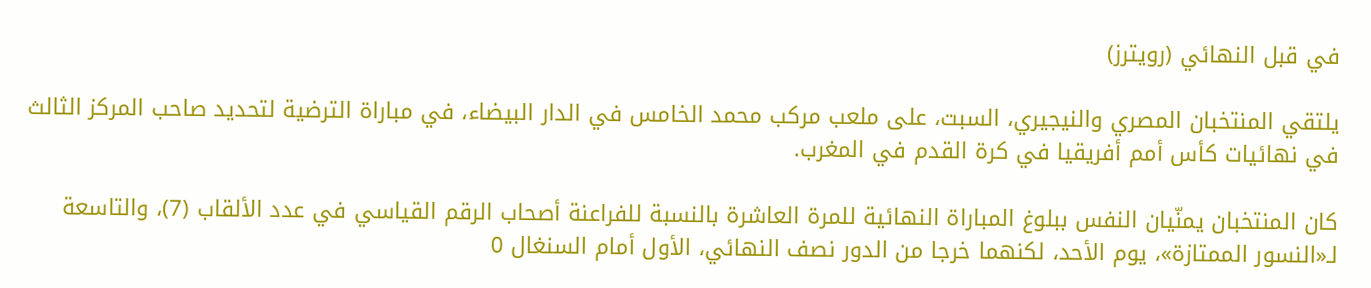في قبل النهائي (رويترز)

يلتقي المنتخبان المصري والنيجيري، السبت، على ملعب مركب محمد الخامس في الدار البيضاء، في مباراة الترضية لتحديد صاحب المركز الثالث في نهائيات كأس أمم أفريقيا في كرة القدم في المغرب.

كان المنتخبان يمنّيان النفس ببلوغ المباراة النهائية للمرة العاشرة بالنسبة للفراعنة أصحاب الرقم القياسي في عدد الألقاب (7)، والتاسعة لـ«النسور الممتازة»، يوم الأحد، لكنهما خرجا من الدور نصف النهائي، الأول أمام السنغال 0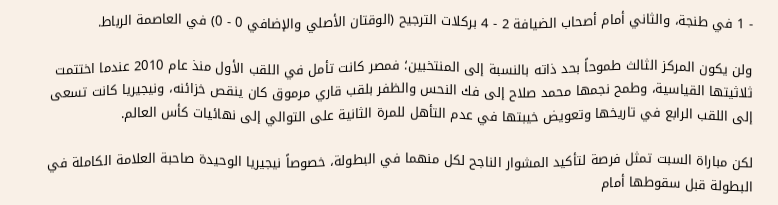- 1 في طنجة، والثاني أمام أصحاب الضيافة 2 - 4 بركلات الترجيح (الوقتان الأصلي والإضافي 0 - 0) في العاصمة الرباط.

ولن يكون المركز الثالث طموحاً بحد ذاته بالنسبة إلى المنتخبين؛ فمصر كانت تأمل في اللقب الأول منذ عام 2010 عندما اختتمت ثلاثيتها القياسية، وطمح نجمها محمد صلاح إلى فك النحس والظفر بلقب قاري مرموق كان ينقص خزائنه، ونيجيريا كانت تسعى إلى اللقب الرابع في تاريخها وتعويض خيبتها في عدم التأهل للمرة الثانية على التوالي إلى نهائيات كأس العالم.

لكن مباراة السبت تمثل فرصة لتأكيد المشوار الناجح لكل منهما في البطولة، خصوصاً نيجيريا الوحيدة صاحبة العلامة الكاملة في البطولة قبل سقوطها أمام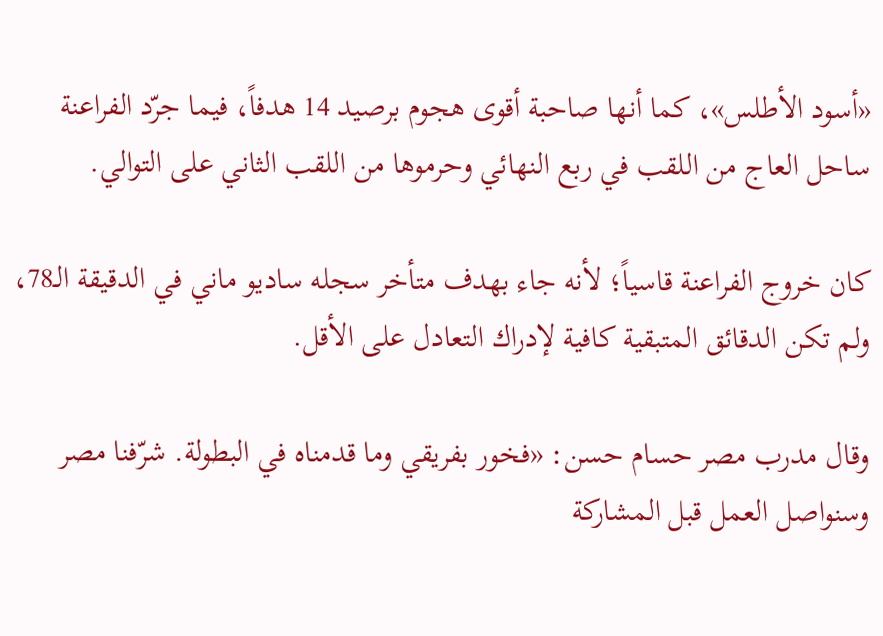«أسود الأطلس»، كما أنها صاحبة أقوى هجوم برصيد 14 هدفاً، فيما جرّد الفراعنة ساحل العاج من اللقب في ربع النهائي وحرموها من اللقب الثاني على التوالي.

كان خروج الفراعنة قاسياً؛ لأنه جاء بهدف متأخر سجله ساديو ماني في الدقيقة الـ78، ولم تكن الدقائق المتبقية كافية لإدراك التعادل على الأقل.

وقال مدرب مصر حسام حسن: «فخور بفريقي وما قدمناه في البطولة. شرّفنا مصر وسنواصل العمل قبل المشاركة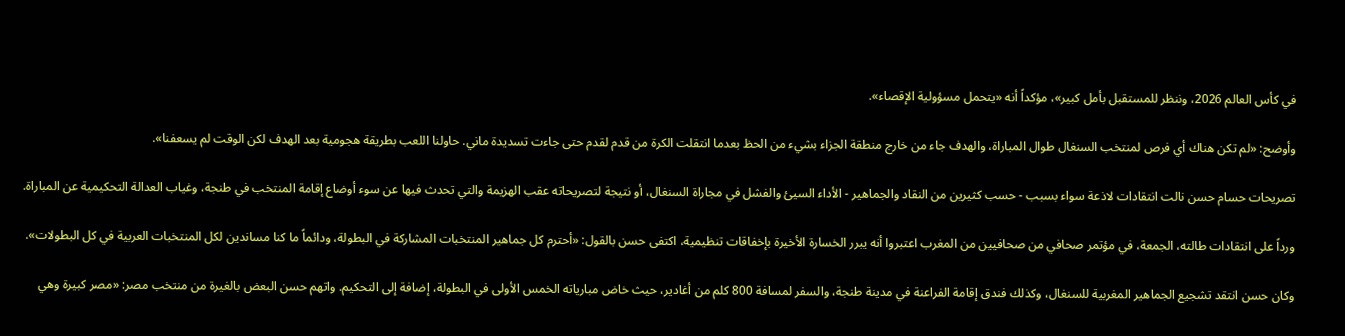في كأس العالم 2026، وننظر للمستقبل بأمل كبير»، مؤكداً أنه «يتحمل مسؤولية الإقصاء».

وأوضح: «لم تكن هناك أي فرص لمنتخب السنغال طوال المباراة، والهدف جاء من خارج منطقة الجزاء بشيء من الحظ بعدما انتقلت الكرة من قدم لقدم حتى جاءت تسديدة ماني. حاولنا اللعب بطريقة هجومية بعد الهدف لكن الوقت لم يسعفنا».

تصريحات حسام حسن نالت انتقادات لاذعة سواء بسبب - حسب كثيرين من النقاد والجماهير - الأداء السيئ والفشل في مجاراة السنغال، أو نتيجة لتصريحاته عقب الهزيمة والتي تحدث فيها عن سوء أوضاع إقامة المنتخب في طنجة، وغياب العدالة التحكيمية عن المباراة.

ورداً على انتقادات طالته، الجمعة، في مؤتمر صحافي من صحافيين من المغرب اعتبروا أنه يبرر الخسارة الأخيرة بإخفاقات تنظيمية، اكتفى حسن بالقول: «أحترم كل جماهير المنتخبات المشاركة في البطولة، ودائماً ما كنا مساندين لكل المنتخبات العربية في كل البطولات».

وكان حسن انتقد تشجيع الجماهير المغربية للسنغال، وكذلك فندق إقامة الفراعنة في مدينة طنجة، والسفر لمسافة 800 كلم من أغادير، حيث خاض مبارياته الخمس الأولى في البطولة، إضافة إلى التحكيم. واتهم حسن البعض بالغيرة من منتخب مصر: «مصر كبيرة وهي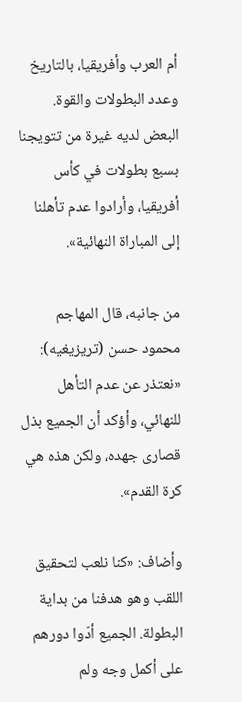أم العرب وأفريقيا، بالتاريخ وعدد البطولات والقوة. البعض لديه غيرة من تتويجنا بسبع بطولات في كأس أفريقيا، وأرادوا عدم تأهلنا إلى المباراة النهائية».

من جانبه، قال المهاجم محمود حسن (تريزيغيه): «نعتذر عن عدم التأهل للنهائي، وأؤكد أن الجميع بذل قصارى جهده، ولكن هذه هي كرة القدم».

وأضاف: «كنا نلعب لتحقيق اللقب وهو هدفنا من بداية البطولة. الجميع أدّوا دورهم على أكمل وجه ولم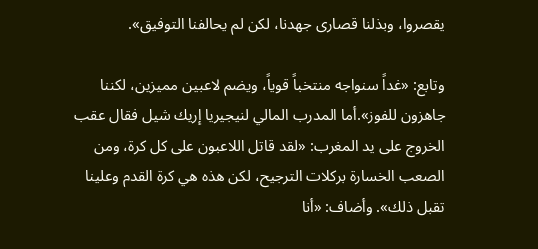يقصروا، وبذلنا قصارى جهدنا، لكن لم يحالفنا التوفيق».

وتابع: «غداً سنواجه منتخباً قوياً، ويضم لاعبين مميزين، لكننا جاهزون للفوز».أما المدرب المالي لنيجيريا إريك شيل فقال عقب الخروج على يد المغرب: «لقد قاتل اللاعبون على كل كرة، ومن الصعب الخسارة بركلات الترجيح، لكن هذه هي كرة القدم وعلينا تقبل ذلك». وأضاف: «أنا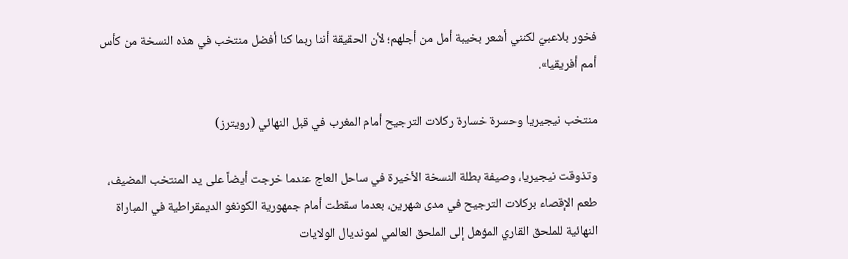فخور بلاعبيّ لكنني أشعر بخيبة أمل من أجلهم؛ لأن الحقيقة أننا ربما كنا أفضل منتخب في هذه النسخة من كأس أمم أفريقيا».

منتخب نيجيريا وحسرة خسارة ركلات الترجيح أمام المغرب في قبل النهائي (رويترز)

وتذوقت نيجيريا، وصيفة بطلة النسخة الأخيرة في ساحل العاج عندما خرجت أيضاً على يد المنتخب المضيف، طعم الإقصاء بركلات الترجيح في مدى شهرين، بعدما سقطت أمام جمهورية الكونغو الديمقراطية في المباراة النهائية للملحق القاري المؤهل إلى الملحق العالمي لمونديال الولايات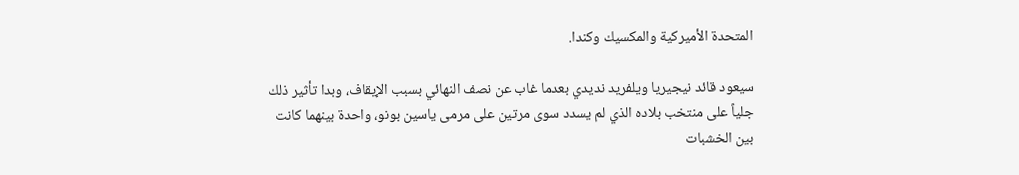المتحدة الأميركية والمكسيك وكندا.

سيعود قائد نيجيريا ويلفريد نديدي بعدما غاب عن نصف النهائي بسبب الإيقاف، وبدا تأثير ذلك جلياً على منتخب بلاده الذي لم يسدد سوى مرتين على مرمى ياسين بونو، واحدة بينهما كانت بين الخشبات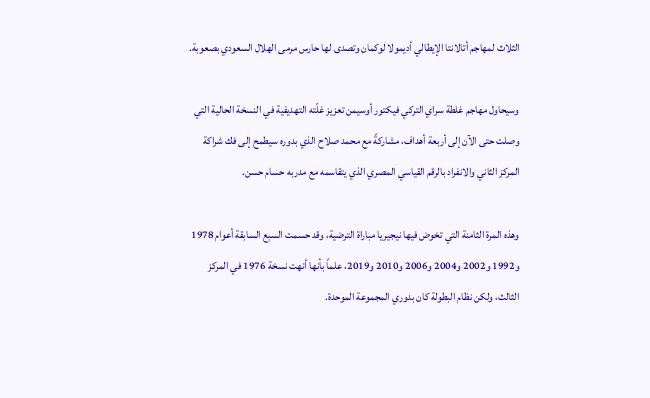الثلاث لمهاجم أتالانتا الإيطالي أديمولا لوكمان وتصدى لها حارس مرمى الهلال السعودي بصعوبة.

وسيحاول مهاجم غلطة سراي التركي فيكتور أوسيمن تعزيز غلّته التهديفية في النسخة الحالية التي وصلت حتى الآن إلى أربعة أهداف، مشاركةً مع محمد صلاح الذي بدوره سيطمح إلى فك شراكة المركز الثاني والانفراد بالرقم القياسي المصري الذي يتقاسمه مع مدربه حسام حسن.

وهذه المرة الثامنة التي تخوض فيها نيجيريا مباراة الترضية، وقد حسمت السبع السابقة أعوام 1978 و1992 و2002 و2004 و2006 و2010 و2019، علماً بأنها أنهت نسخة 1976 في المركز الثالث، ولكن نظام البطولة كان بدوري المجموعة الموحدة.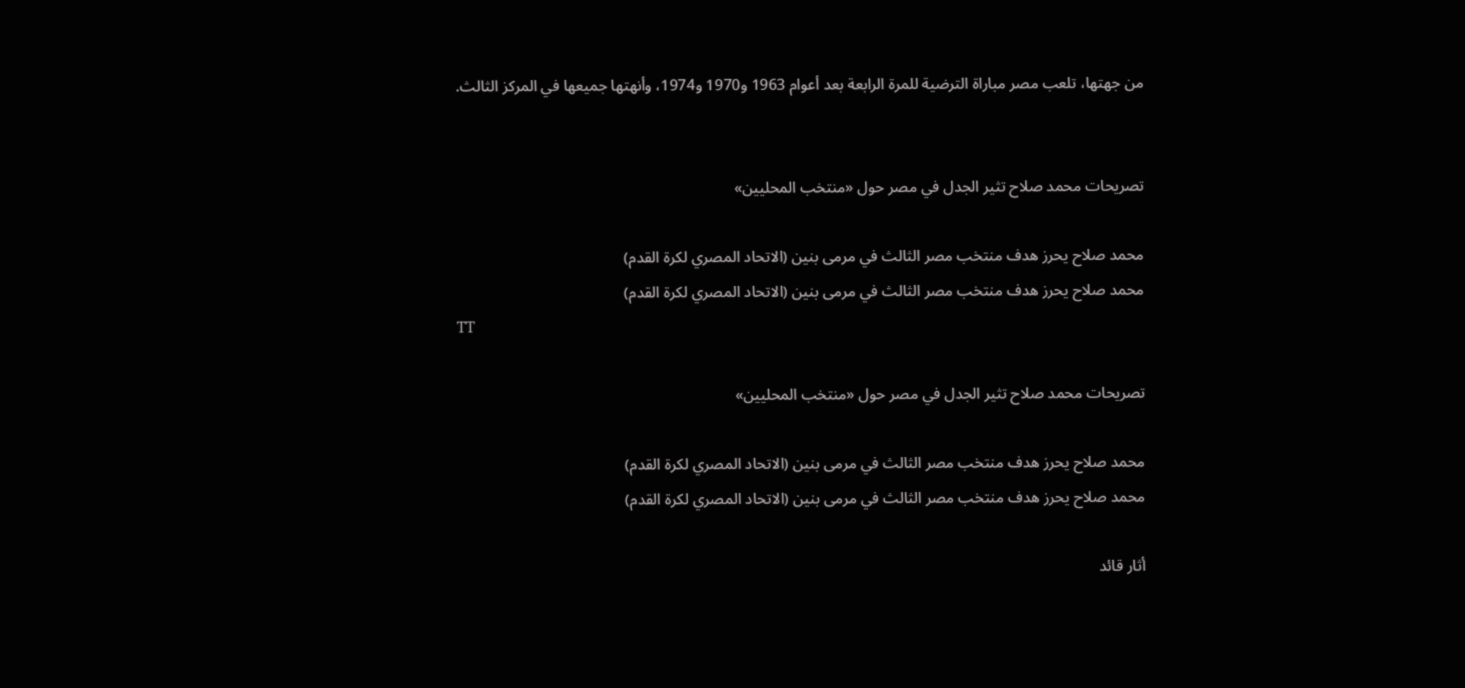من جهتها، تلعب مصر مباراة الترضية للمرة الرابعة بعد أعوام 1963 و1970 و1974، وأنهتها جميعها في المركز الثالث.


تصريحات محمد صلاح تثير الجدل في مصر حول «منتخب المحليين»

محمد صلاح يحرز هدف منتخب مصر الثالث في مرمى بنين (الاتحاد المصري لكرة القدم)
محمد صلاح يحرز هدف منتخب مصر الثالث في مرمى بنين (الاتحاد المصري لكرة القدم)
TT

تصريحات محمد صلاح تثير الجدل في مصر حول «منتخب المحليين»

محمد صلاح يحرز هدف منتخب مصر الثالث في مرمى بنين (الاتحاد المصري لكرة القدم)
محمد صلاح يحرز هدف منتخب مصر الثالث في مرمى بنين (الاتحاد المصري لكرة القدم)

أثار قائد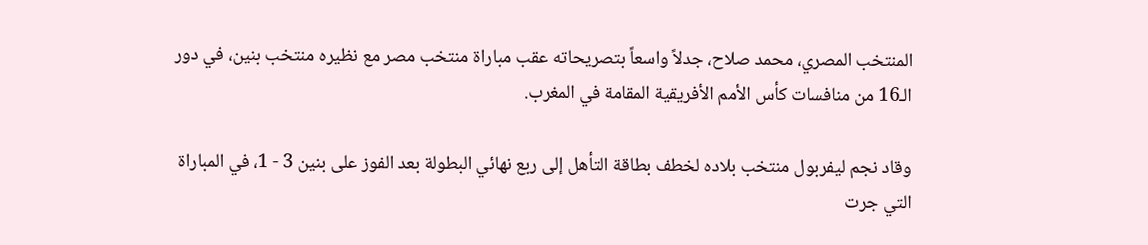المنتخب المصري، محمد صلاح، جدلاً واسعاً بتصريحاته عقب مباراة منتخب مصر مع نظيره منتخب بنين، في دور الـ16 من منافسات كأس الأمم الأفريقية المقامة في المغرب.

وقاد نجم ليفربول منتخب بلاده لخطف بطاقة التأهل إلى ربع نهائي البطولة بعد الفوز على بنين 3 - 1، في المباراة التي جرت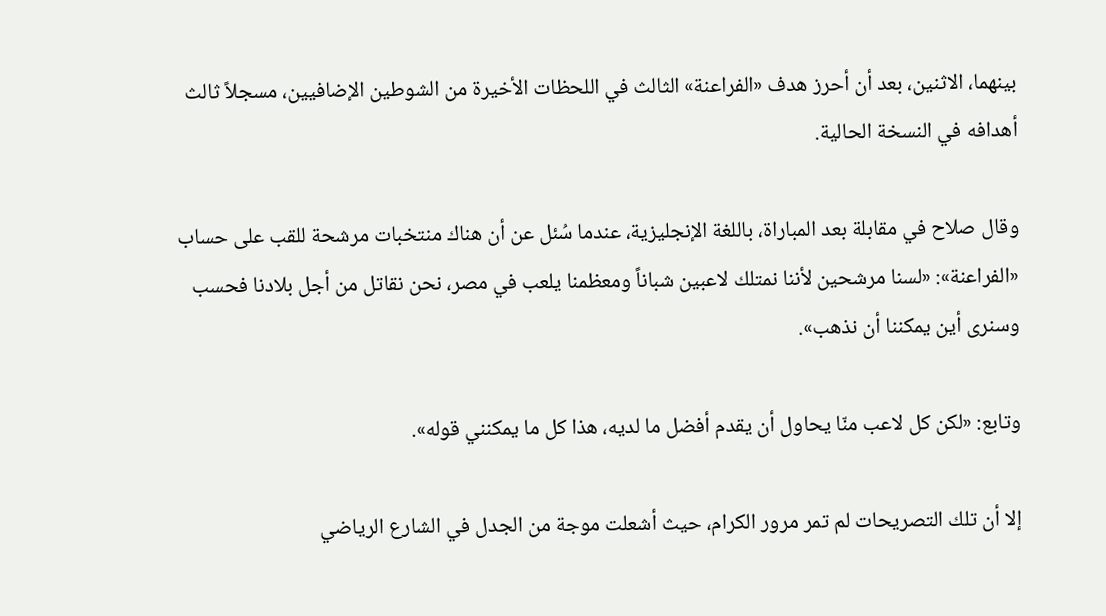بينهما، الاثنين، بعد أن أحرز هدف «الفراعنة» الثالث في اللحظات الأخيرة من الشوطين الإضافيين، مسجلاً ثالث أهدافه في النسخة الحالية.

وقال صلاح في مقابلة بعد المباراة، باللغة الإنجليزية، عندما سُئل عن أن هناك منتخبات مرشحة للقب على حساب «الفراعنة»: «لسنا مرشحين لأننا نمتلك لاعبين شباناً ومعظمنا يلعب في مصر، نحن نقاتل من أجل بلادنا فحسب وسنرى أين يمكننا أن نذهب».

وتابع: «لكن كل لاعب منّا يحاول أن يقدم أفضل ما لديه، هذا كل ما يمكنني قوله».

إلا أن تلك التصريحات لم تمر مرور الكرام، حيث أشعلت موجة من الجدل في الشارع الرياضي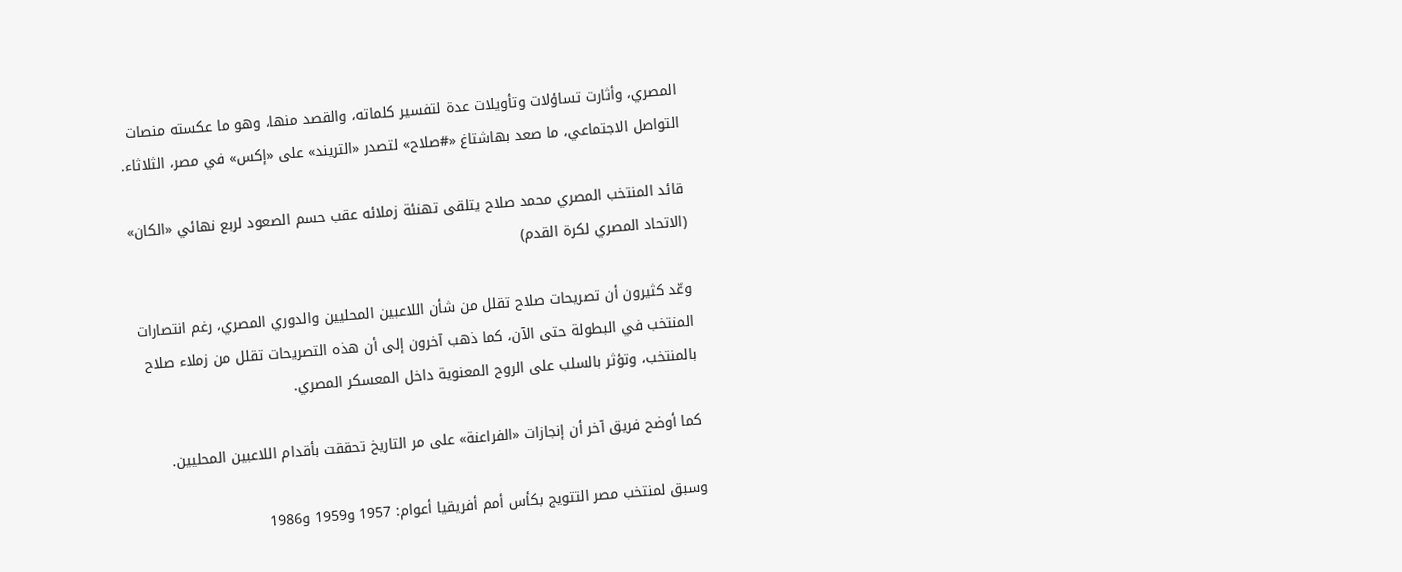المصري، وأثارت تساؤلات وتأويلات عدة لتفسير كلماته، والقصد منها، وهو ما عكسته منصات التواصل الاجتماعي، ما صعد بهاشتاغ «#صلاح» لتصدر «التريند» على «إكس» في مصر، الثلاثاء.

قائد المنتخب المصري محمد صلاح يتلقى تهنئة زملائه عقب حسم الصعود لربع نهائي «الكان» (الاتحاد المصري لكرة القدم)

وعّد كثيرون أن تصريحات صلاح تقلل من شأن اللاعبين المحليين والدوري المصري، رغم انتصارات المنتخب في البطولة حتى الآن، كما ذهب آخرون إلى أن هذه التصريحات تقلل من زملاء صلاح بالمنتخب، وتؤثر بالسلب على الروح المعنوية داخل المعسكر المصري.

كما أوضح فريق آخر أن إنجازات «الفراعنة» على مر التاريخ تحققت بأقدام اللاعبين المحليين.

وسبق لمنتخب مصر التتويج بكأس أمم أفريقيا أعوام: 1957 و1959 و1986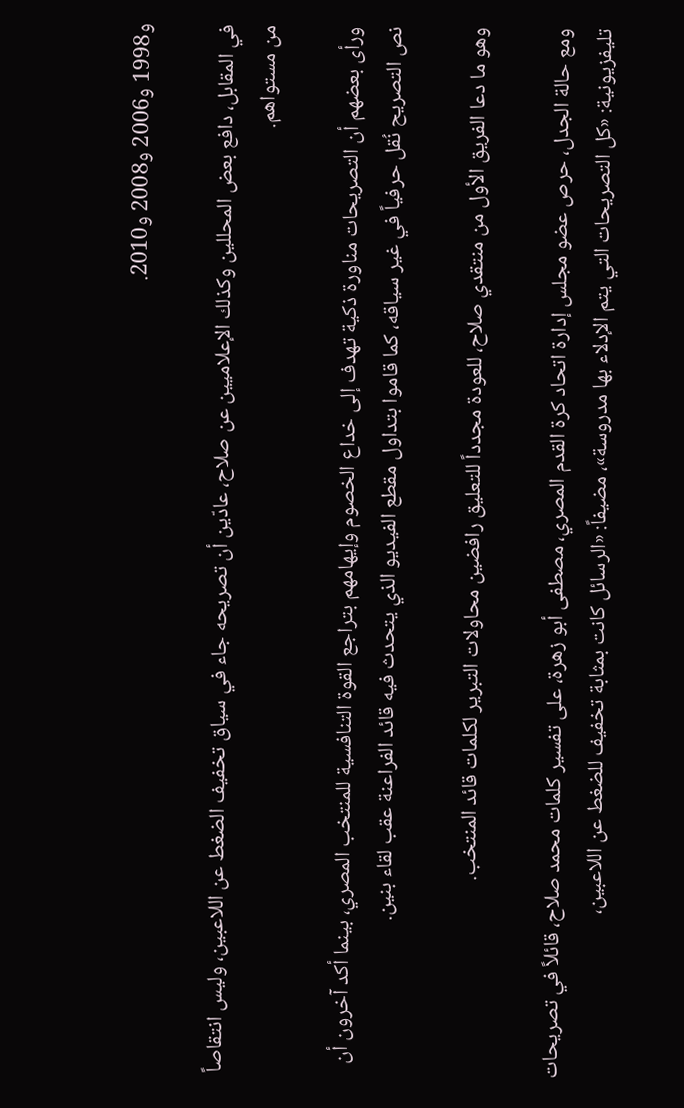و1998 و2006 و2008 و2010.

في المقابل، دافع بعض المحللين وكذلك الإعلاميين عن صلاح، عادّين أن تصريحه جاء في سياق تخفيف الضغط عن اللاعبين، وليس انتقاصاً من مستواهم.

ورأى بعضهم أن التصريحات مناورة ذكية تهدف إلى خداع الخصوم وإيهامهم بتراجع القوة التنافسية للمنتخب المصري، بينما أكد آخرون أن نص التصريح نُقل حرفياً في غير سياقه، كما قاموا بتداول مقطع الفيديو الذي يتحدث فيه قائد الفراعنة عقب لقاء بنين.

وهو ما دعا الفريق الأول من منتقدي صلاح، للعودة مجدداً للتعليق رافضين محاولات التبرير لكلمات قائد المنتخب.

ومع حالة الجدل، حرص عضو مجلس إدارة اتحاد كرة القدم المصري، مصطفى أبو زهرة، على تفسير كلمات محمد صلاح، قائلاً في تصريحات تليفزيونية: «كل التصريحات التي يتم الإدلاء بها مدروسة»، مضيفاً: «الرسائل كانت بمثابة تخفيف للضغط عن اللاعبين،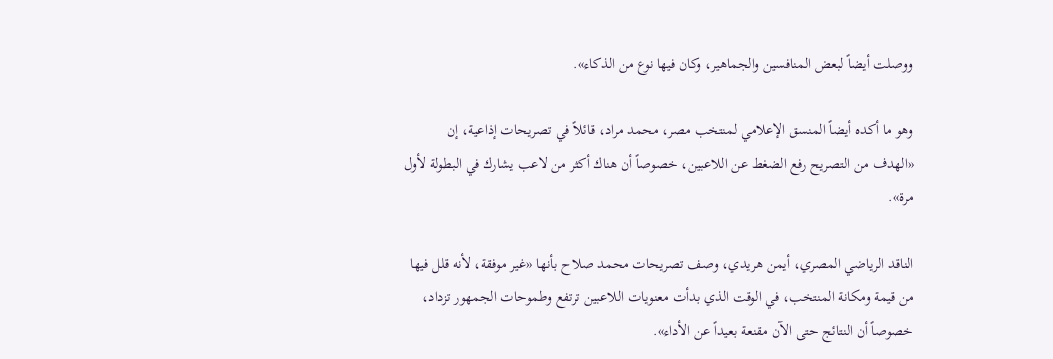ووصلت أيضاً لبعض المنافسين والجماهير، وكان فيها نوع من الذكاء».

وهو ما أكده أيضاً المنسق الإعلامي لمنتخب مصر، محمد مراد، قائلاً في تصريحات إذاعية، إن «الهدف من التصريح رفع الضغط عن اللاعبين، خصوصاً أن هناك أكثر من لاعب يشارك في البطولة لأول مرة».

الناقد الرياضي المصري، أيمن هريدي، وصف تصريحات محمد صلاح بأنها «غير موفقة، لأنه قلل فيها من قيمة ومكانة المنتخب، في الوقت الذي بدأت معنويات اللاعبين ترتفع وطموحات الجمهور تزداد، خصوصاً أن النتائج حتى الآن مقنعة بعيداً عن الأداء».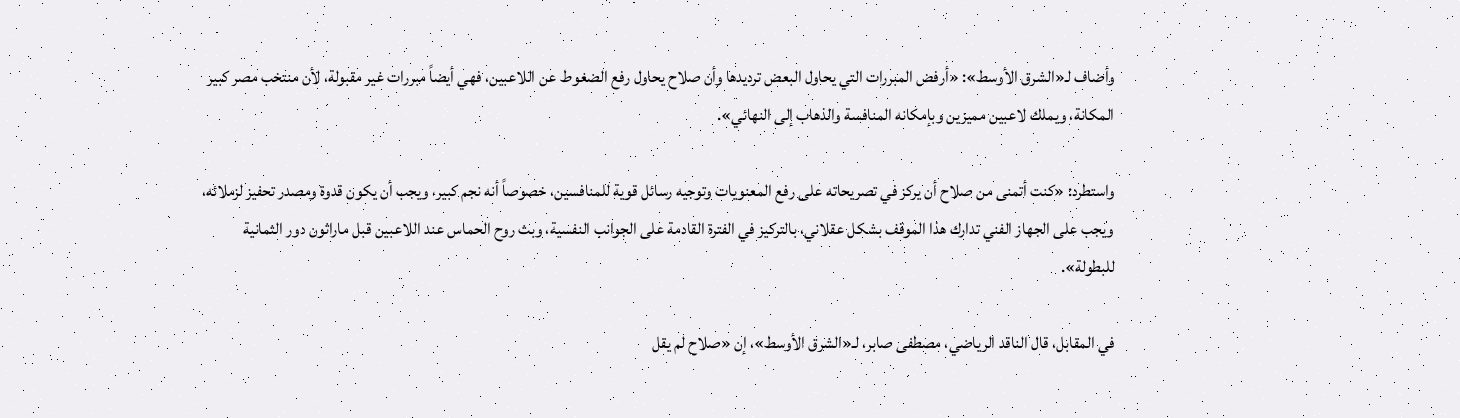وأضاف لـ«الشرق الأوسط»: «أرفض المبررات التي يحاول البعض ترديدها وأن صلاح يحاول رفع الضغوط عن اللاعبين، فهي أيضاً مبررات غير مقبولة، لأن منتخب مصر كبير المكانة، ويملك لاعبين مميزين وبإمكانه المنافسة والذهاب إلى النهائي».

واستطرد: «كنت أتمنى من صلاح أن يركز في تصريحاته على رفع المعنويات وتوجيه رسائل قوية للمنافسين، خصوصاً أنه نجم كبير، ويجب أن يكون قدوة ومصدر تحفيز لزملائه، ويجب على الجهاز الفني تدارك هذا الموقف بشكل عقلاني، بالتركيز في الفترة القادمة على الجوانب النفسية، وبث روح الحماس عند اللاعبين قبل ماراثون دور الثمانية للبطولة».

في المقابل، قال الناقد الرياضي، مصطفى صابر، لـ«الشرق الأوسط»، إن «صلاح لم يقل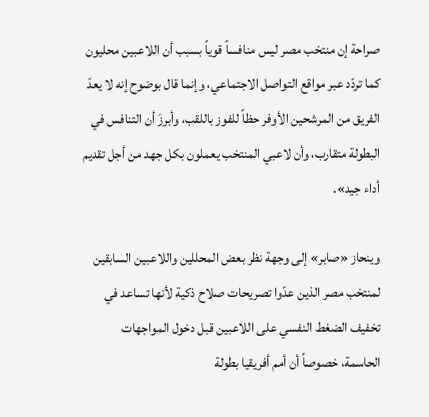صراحة إن منتخب مصر ليس منافساً قوياً بسبب أن اللاعبين محليون كما تردّد عبر مواقع التواصل الاجتماعي، وإنما قال بوضوح إنه لا يعدّ الفريق من المرشحين الأوفر حظاً للفوز باللقب، وأبرزَ أن التنافس في البطولة متقارب، وأن لاعبي المنتخب يعملون بكل جهد من أجل تقديم أداء جيد».

وينحاز «صابر» إلى وجهة نظر بعض المحللين واللاعبين السابقين لمنتخب مصر الذين عدّوا تصريحات صلاح ذكية لأنها تساعد في تخفيف الضغط النفسي على اللاعبين قبل دخول المواجهات الحاسمة، خصوصاً أن أمم أفريقيا بطولة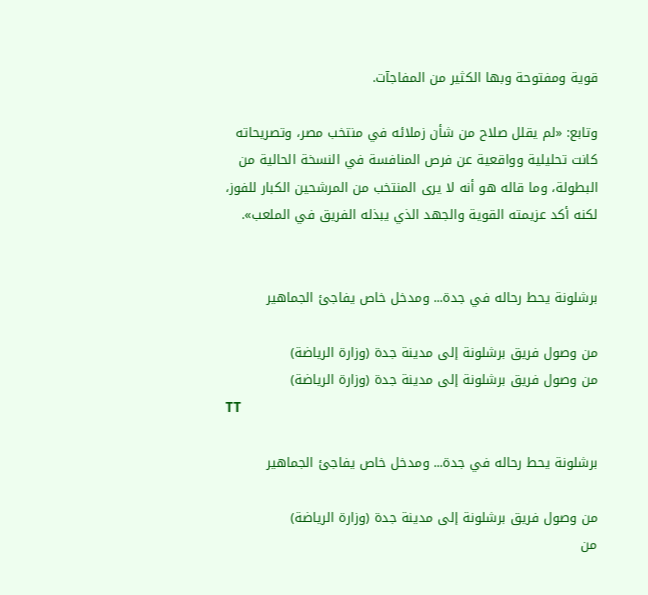قوية ومفتوحة وبها الكثير من المفاجآت.

وتابع: «لم يقلل صلاح من شأن زملائه في منتخب مصر، وتصريحاته كانت تحليلية وواقعية عن فرص المنافسة في النسخة الحالية من البطولة، وما قاله هو أنه لا يرى المنتخب من المرشحين الكبار للفوز، لكنه أكد عزيمته القوية والجهد الذي يبذله الفريق في الملعب».


برشلونة يحط رحاله في جدة... ومدخل خاص يفاجئ الجماهير

من وصول فريق برشلونة إلى مدينة جدة (وزارة الرياضة)
من وصول فريق برشلونة إلى مدينة جدة (وزارة الرياضة)
TT

برشلونة يحط رحاله في جدة... ومدخل خاص يفاجئ الجماهير

من وصول فريق برشلونة إلى مدينة جدة (وزارة الرياضة)
من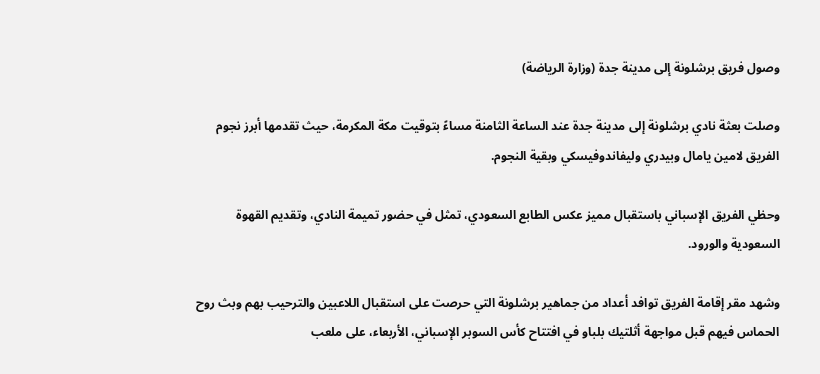وصول فريق برشلونة إلى مدينة جدة (وزارة الرياضة)

وصلت بعثة نادي برشلونة إلى مدينة جدة عند الساعة الثامنة مساءً بتوقيت مكة المكرمة، حيث تقدمها أبرز نجوم الفريق لامين يامال وبيدري وليفاندوفيسكي وبقية النجوم.

وحظي الفريق الإسباني باستقبال مميز عكس الطابع السعودي، تمثل في حضور تميمة النادي، وتقديم القهوة السعودية والورود.

وشهد مقر إقامة الفريق توافد أعداد من جماهير برشلونة التي حرصت على استقبال اللاعبين والترحيب بهم وبث روح الحماس فيهم قبل مواجهة أثلتيك بلباو في افتتاح كأس السوبر الإسباني، الأربعاء، على ملعب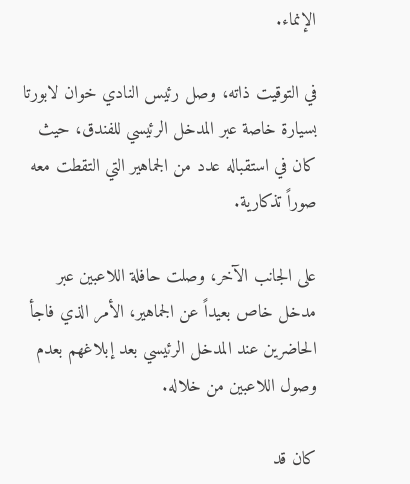الإنماء.

في التوقيت ذاته، وصل رئيس النادي خوان لابورتا بسيارة خاصة عبر المدخل الرئيسي للفندق، حيث كان في استقباله عدد من الجماهير التي التقطت معه صوراً تذكارية.

على الجانب الآخر، وصلت حافلة اللاعبين عبر مدخل خاص بعيداً عن الجماهير، الأمر الذي فاجأ الحاضرين عند المدخل الرئيسي بعد إبلاغهم بعدم وصول اللاعبين من خلاله.

كان قد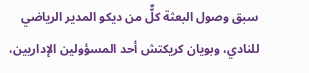سبق وصول البعثة كلٌّ من ديكو المدير الرياضي للنادي، وبويان كريكتش أحد المسؤولين الإداريين،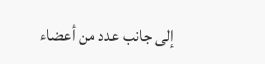إلى جانب عدد من أعضاء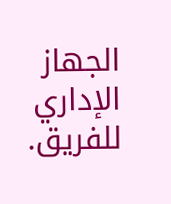الجهاز الإداري للفريق.